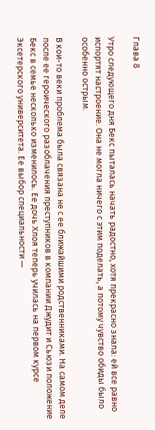Глава 8

Утро следующего дня Бекс пыталась начать радостно, хотя прекрасно знала: ей все равно испортят настроение. Она не могла ничего с этим поделать, а потому чувство обиды было особенно острым.

В кои-то веки проблема была связана не с ее ближайшими родственниками. На самом деле после ее героического разоблачения преступников в компании Джудит и Сьюзи положение Бекс в семье несколько изменилось. Ее дочь Хлоя теперь училась на первом курсе Эксетерского университета. Ее выбор специальности —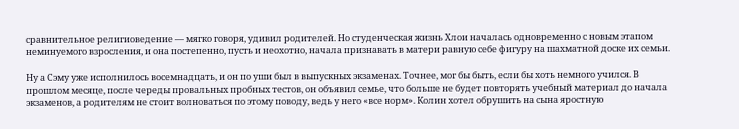сравнительное религиоведение — мягко говоря, удивил родителей. Но студенческая жизнь Хлои началась одновременно с новым этапом неминуемого взросления, и она постепенно, пусть и неохотно, начала признавать в матери равную себе фигуру на шахматной доске их семьи.

Ну а Сэму уже исполнилось восемнадцать, и он по уши был в выпускных экзаменах. Точнее, мог бы быть, если бы хоть немного учился. В прошлом месяце, после череды провальных пробных тестов, он объявил семье, что больше не будет повторять учебный материал до начала экзаменов, а родителям не стоит волноваться по этому поводу, ведь у него «все норм». Колин хотел обрушить на сына яростную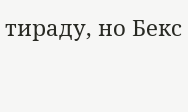тираду, но Бекс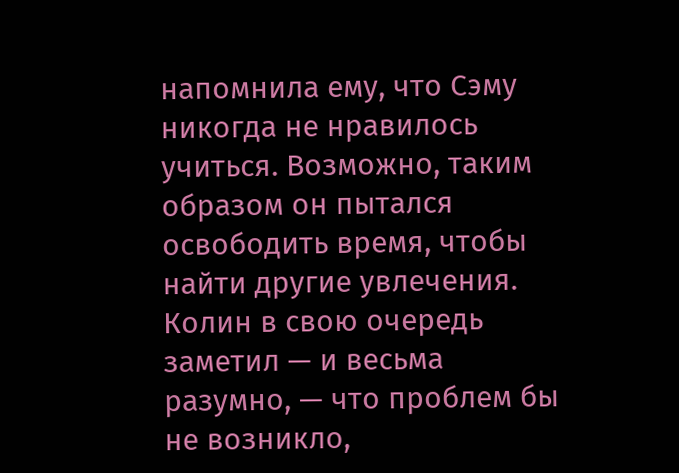напомнила ему, что Сэму никогда не нравилось учиться. Возможно, таким образом он пытался освободить время, чтобы найти другие увлечения. Колин в свою очередь заметил — и весьма разумно, — что проблем бы не возникло,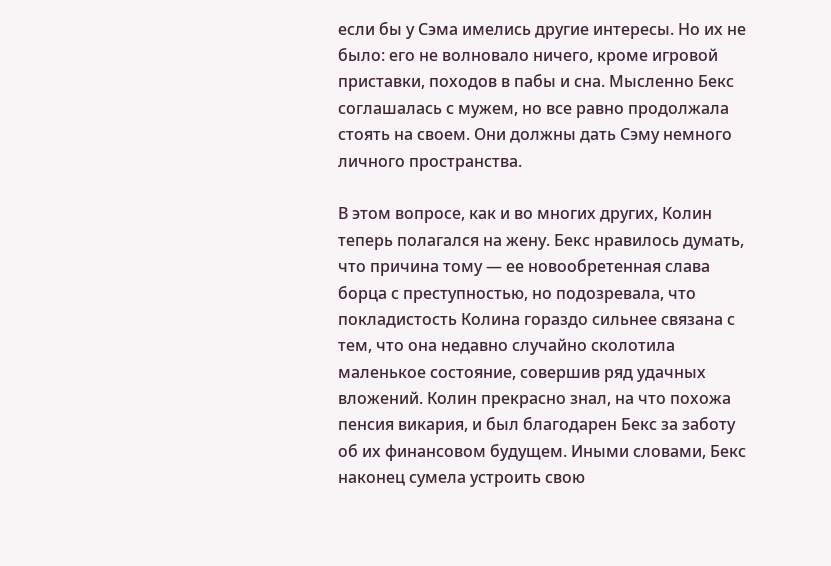если бы у Сэма имелись другие интересы. Но их не было: его не волновало ничего, кроме игровой приставки, походов в пабы и сна. Мысленно Бекс соглашалась с мужем, но все равно продолжала стоять на своем. Они должны дать Сэму немного личного пространства.

В этом вопросе, как и во многих других, Колин теперь полагался на жену. Бекс нравилось думать, что причина тому — ее новообретенная слава борца с преступностью, но подозревала, что покладистость Колина гораздо сильнее связана с тем, что она недавно случайно сколотила маленькое состояние, совершив ряд удачных вложений. Колин прекрасно знал, на что похожа пенсия викария, и был благодарен Бекс за заботу об их финансовом будущем. Иными словами, Бекс наконец сумела устроить свою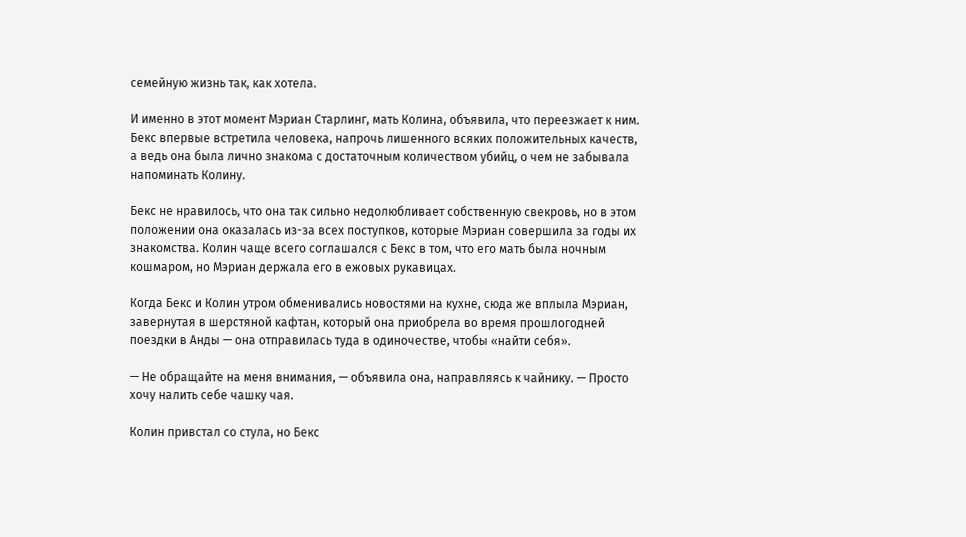семейную жизнь так, как хотела.

И именно в этот момент Мэриан Старлинг, мать Колина, объявила, что переезжает к ним. Бекс впервые встретила человека, напрочь лишенного всяких положительных качеств, а ведь она была лично знакома с достаточным количеством убийц, о чем не забывала напоминать Колину.

Бекс не нравилось, что она так сильно недолюбливает собственную свекровь, но в этом положении она оказалась из-за всех поступков, которые Мэриан совершила за годы их знакомства. Колин чаще всего соглашался с Бекс в том, что его мать была ночным кошмаром, но Мэриан держала его в ежовых рукавицах.

Когда Бекс и Колин утром обменивались новостями на кухне, сюда же вплыла Мэриан, завернутая в шерстяной кафтан, который она приобрела во время прошлогодней поездки в Анды — она отправилась туда в одиночестве, чтобы «найти себя».

— Не обращайте на меня внимания, — объявила она, направляясь к чайнику. — Просто хочу налить себе чашку чая.

Колин привстал со стула, но Бекс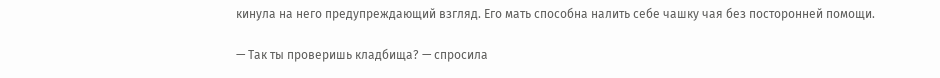кинула на него предупреждающий взгляд. Его мать способна налить себе чашку чая без посторонней помощи.

— Так ты проверишь кладбища? — спросила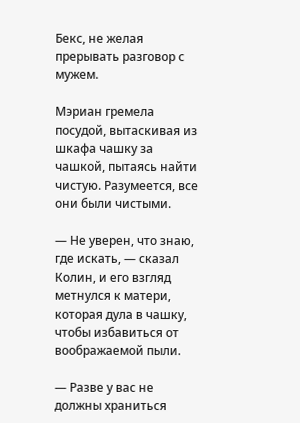Бекс, не желая прерывать разговор с мужем.

Мэриан гремела посудой, вытаскивая из шкафа чашку за чашкой, пытаясь найти чистую. Разумеется, все они были чистыми.

— Не уверен, что знаю, где искать, — сказал Колин, и его взгляд метнулся к матери, которая дула в чашку, чтобы избавиться от воображаемой пыли.

— Разве у вас не должны храниться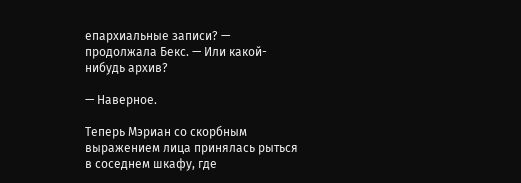епархиальные записи? — продолжала Бекс. — Или какой-нибудь архив?

— Наверное.

Теперь Мэриан со скорбным выражением лица принялась рыться в соседнем шкафу, где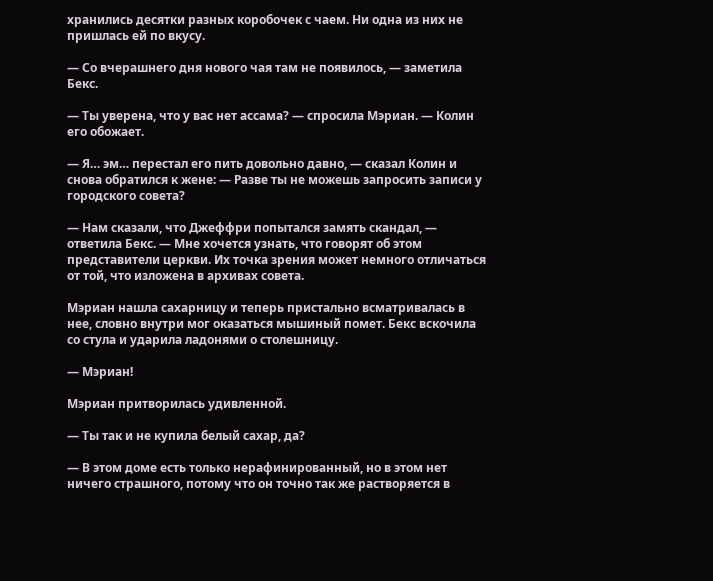хранились десятки разных коробочек с чаем. Ни одна из них не пришлась ей по вкусу.

— Со вчерашнего дня нового чая там не появилось, — заметила Бекс.

— Ты уверена, что у вас нет ассама? — спросила Мэриан. — Колин его обожает.

— Я… эм… перестал его пить довольно давно, — сказал Колин и снова обратился к жене: — Разве ты не можешь запросить записи у городского совета?

— Нам сказали, что Джеффри попытался замять скандал, — ответила Бекс. — Мне хочется узнать, что говорят об этом представители церкви. Их точка зрения может немного отличаться от той, что изложена в архивах совета.

Мэриан нашла сахарницу и теперь пристально всматривалась в нее, словно внутри мог оказаться мышиный помет. Бекс вскочила со стула и ударила ладонями о столешницу.

— Мэриан!

Мэриан притворилась удивленной.

— Ты так и не купила белый сахар, да?

— В этом доме есть только нерафинированный, но в этом нет ничего страшного, потому что он точно так же растворяется в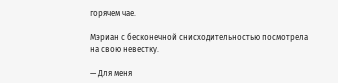горячем чае.

Мэриан с бесконечной снисходительностью посмотрела на свою невестку.

— Для меня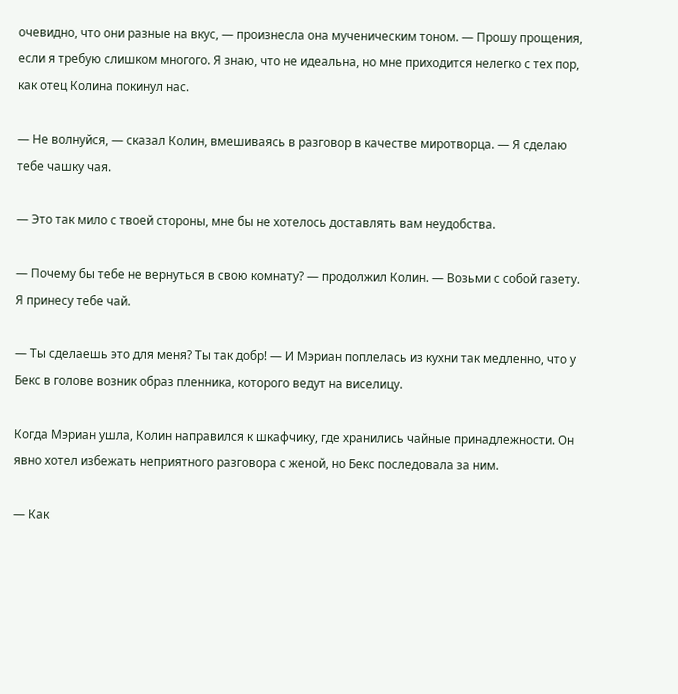очевидно, что они разные на вкус, — произнесла она мученическим тоном. — Прошу прощения, если я требую слишком многого. Я знаю, что не идеальна, но мне приходится нелегко с тех пор, как отец Колина покинул нас.

— Не волнуйся, — сказал Колин, вмешиваясь в разговор в качестве миротворца. — Я сделаю тебе чашку чая.

— Это так мило с твоей стороны, мне бы не хотелось доставлять вам неудобства.

— Почему бы тебе не вернуться в свою комнату? — продолжил Колин. — Возьми с собой газету. Я принесу тебе чай.

— Ты сделаешь это для меня? Ты так добр! — И Мэриан поплелась из кухни так медленно, что у Бекс в голове возник образ пленника, которого ведут на виселицу.

Когда Мэриан ушла, Колин направился к шкафчику, где хранились чайные принадлежности. Он явно хотел избежать неприятного разговора с женой, но Бекс последовала за ним.

— Как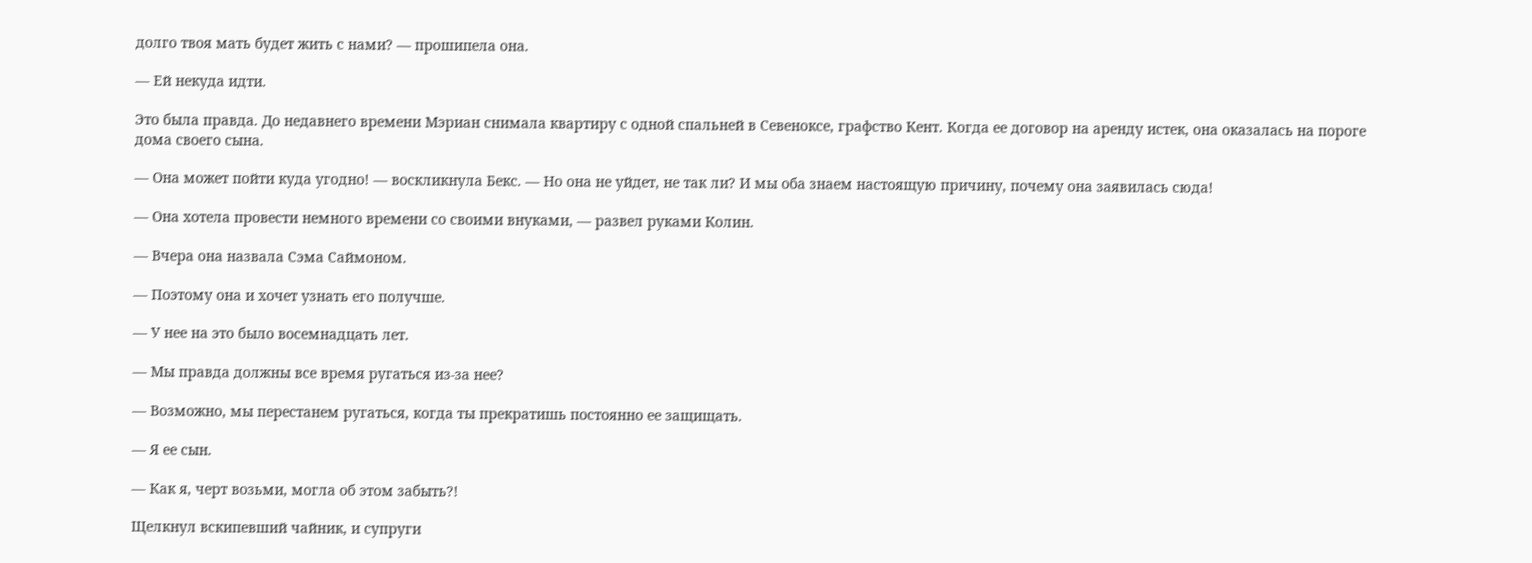долго твоя мать будет жить с нами? — прошипела она.

— Ей некуда идти.

Это была правда. До недавнего времени Мэриан снимала квартиру с одной спальней в Севеноксе, графство Кент. Когда ее договор на аренду истек, она оказалась на пороге дома своего сына.

— Она может пойти куда угодно! — воскликнула Бекс. — Но она не уйдет, не так ли? И мы оба знаем настоящую причину, почему она заявилась сюда!

— Она хотела провести немного времени со своими внуками, — развел руками Колин.

— Вчера она назвала Сэма Саймоном.

— Поэтому она и хочет узнать его получше.

— У нее на это было восемнадцать лет.

— Мы правда должны все время ругаться из-за нее?

— Возможно, мы перестанем ругаться, когда ты прекратишь постоянно ее защищать.

— Я ее сын.

— Как я, черт возьми, могла об этом забыть?!

Щелкнул вскипевший чайник, и супруги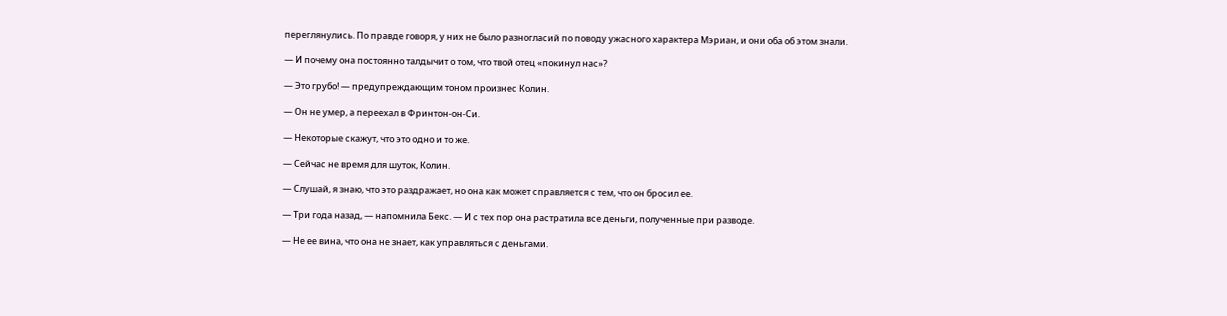переглянулись. По правде говоря, у них не было разногласий по поводу ужасного характера Мэриан, и они оба об этом знали.

— И почему она постоянно талдычит о том, что твой отец «покинул нас»?

— Это грубо! — предупреждающим тоном произнес Колин.

— Он не умер, а переехал в Фринтон-он-Си.

— Некоторые скажут, что это одно и то же.

— Сейчас не время для шуток, Колин.

— Слушай, я знаю, что это раздражает, но она как может справляется с тем, что он бросил ее.

— Три года назад, — напомнила Бекс. — И с тех пор она растратила все деньги, полученные при разводе.

— Не ее вина, что она не знает, как управляться с деньгами.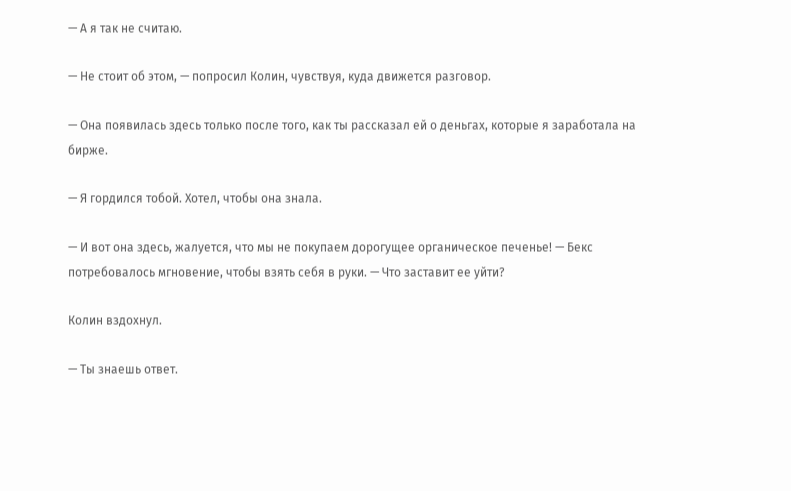— А я так не считаю.

— Не стоит об этом, — попросил Колин, чувствуя, куда движется разговор.

— Она появилась здесь только после того, как ты рассказал ей о деньгах, которые я заработала на бирже.

— Я гордился тобой. Хотел, чтобы она знала.

— И вот она здесь, жалуется, что мы не покупаем дорогущее органическое печенье! — Бекс потребовалось мгновение, чтобы взять себя в руки. — Что заставит ее уйти?

Колин вздохнул.

— Ты знаешь ответ.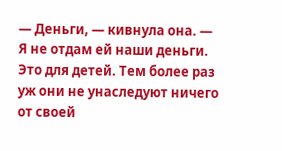— Деньги, — кивнула она. — Я не отдам ей наши деньги. Это для детей. Тем более раз уж они не унаследуют ничего от своей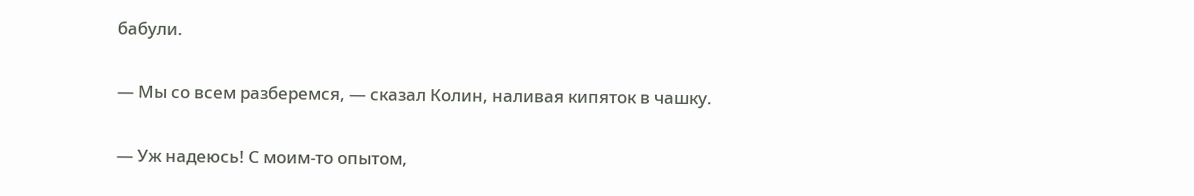бабули.

— Мы со всем разберемся, — сказал Колин, наливая кипяток в чашку.

— Уж надеюсь! С моим-то опытом,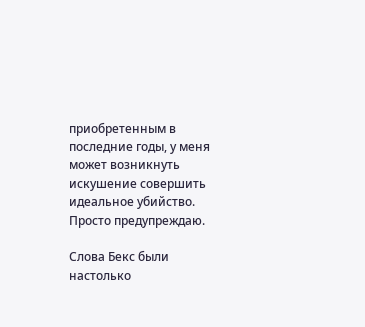приобретенным в последние годы, у меня может возникнуть искушение совершить идеальное убийство. Просто предупреждаю.

Слова Бекс были настолько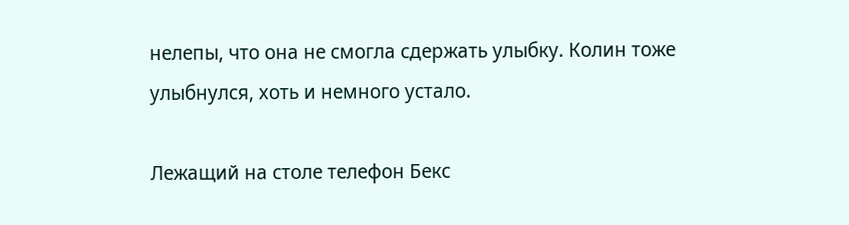нелепы, что она не смогла сдержать улыбку. Колин тоже улыбнулся, хоть и немного устало.

Лежащий на столе телефон Бекс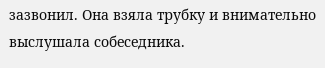зазвонил. Она взяла трубку и внимательно выслушала собеседника.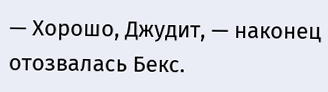— Хорошо, Джудит, — наконец отозвалась Бекс.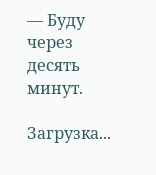— Буду через десять минут.

Загрузка...